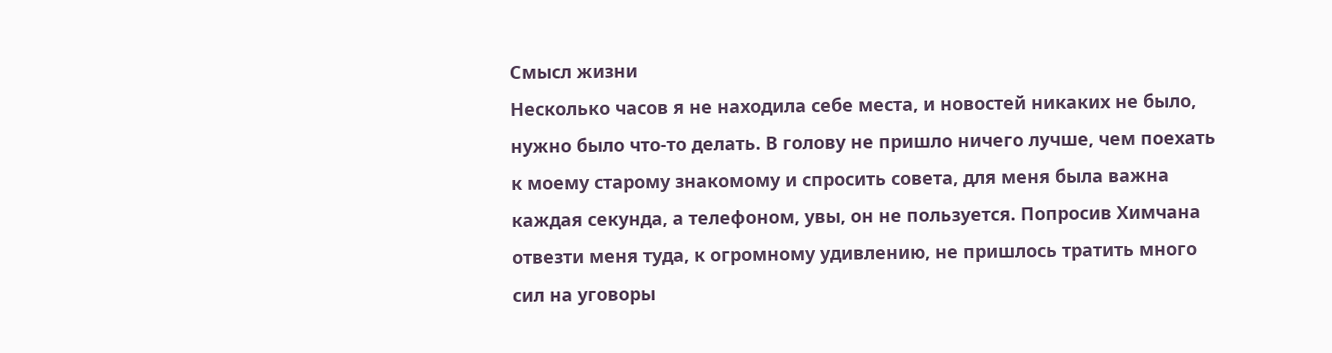Смысл жизни
Несколько часов я не находила себе места, и новостей никаких не было, нужно было что-то делать. В голову не пришло ничего лучше, чем поехать к моему старому знакомому и спросить совета, для меня была важна каждая секунда, а телефоном, увы, он не пользуется. Попросив Химчана отвезти меня туда, к огромному удивлению, не пришлось тратить много сил на уговоры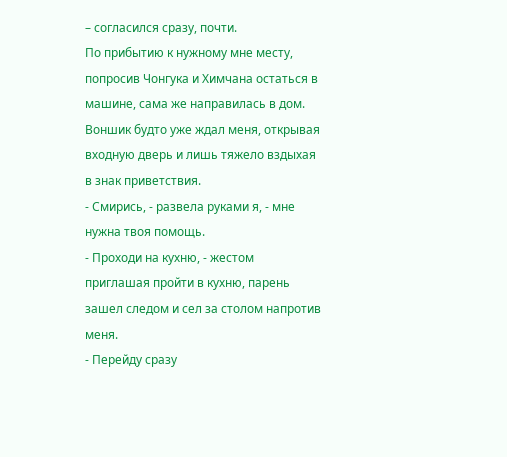– согласился сразу, почти.
По прибытию к нужному мне месту, попросив Чонгука и Химчана остаться в машине, сама же направилась в дом. Воншик будто уже ждал меня, открывая входную дверь и лишь тяжело вздыхая в знак приветствия.
- Смирись, - развела руками я, - мне нужна твоя помощь.
- Проходи на кухню, - жестом приглашая пройти в кухню, парень зашел следом и сел за столом напротив меня.
- Перейду сразу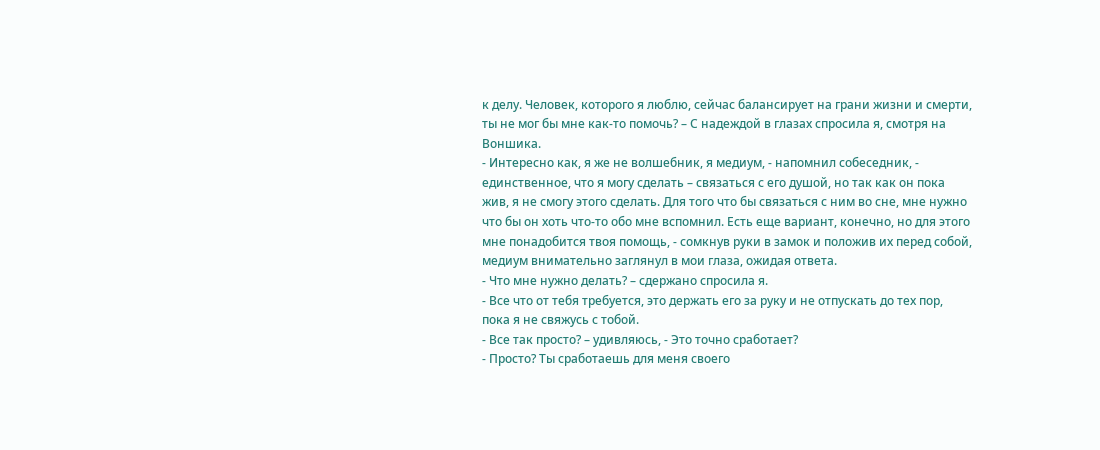к делу. Человек, которого я люблю, сейчас балансирует на грани жизни и смерти, ты не мог бы мне как-то помочь? – С надеждой в глазах спросила я, смотря на Воншика.
- Интересно как, я же не волшебник, я медиум, - напомнил собеседник, - единственное, что я могу сделать – связаться с его душой, но так как он пока жив, я не смогу этого сделать. Для того что бы связаться с ним во сне, мне нужно что бы он хоть что-то обо мне вспомнил. Есть еще вариант, конечно, но для этого мне понадобится твоя помощь, - сомкнув руки в замок и положив их перед собой, медиум внимательно заглянул в мои глаза, ожидая ответа.
- Что мне нужно делать? – сдержано спросила я.
- Все что от тебя требуется, это держать его за руку и не отпускать до тех пор, пока я не свяжусь с тобой.
- Все так просто? – удивляюсь, - Это точно сработает?
- Просто? Ты сработаешь для меня своего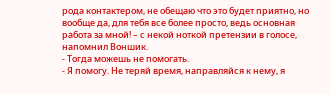рода контактером, не обещаю что это будет приятно, но вообще да, для тебя все более просто, ведь основная работа за мной! – с некой ноткой претензии в голосе, напомнил Воншик.
- Тогда можешь не помогать.
- Я помогу. Не теряй время, направляйся к нему, я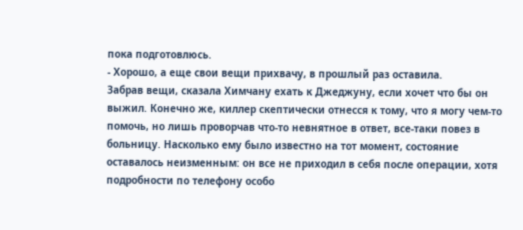пока подготовлюсь.
- Хорошо, а еще свои вещи прихвачу, в прошлый раз оставила.
Забрав вещи, сказала Химчану ехать к Джеджуну, если хочет что бы он выжил. Конечно же, киллер скептически отнесся к тому, что я могу чем-то помочь, но лишь проворчав что-то невнятное в ответ, все-таки повез в больницу. Насколько ему было известно на тот момент, состояние оставалось неизменным: он все не приходил в себя после операции, хотя подробности по телефону особо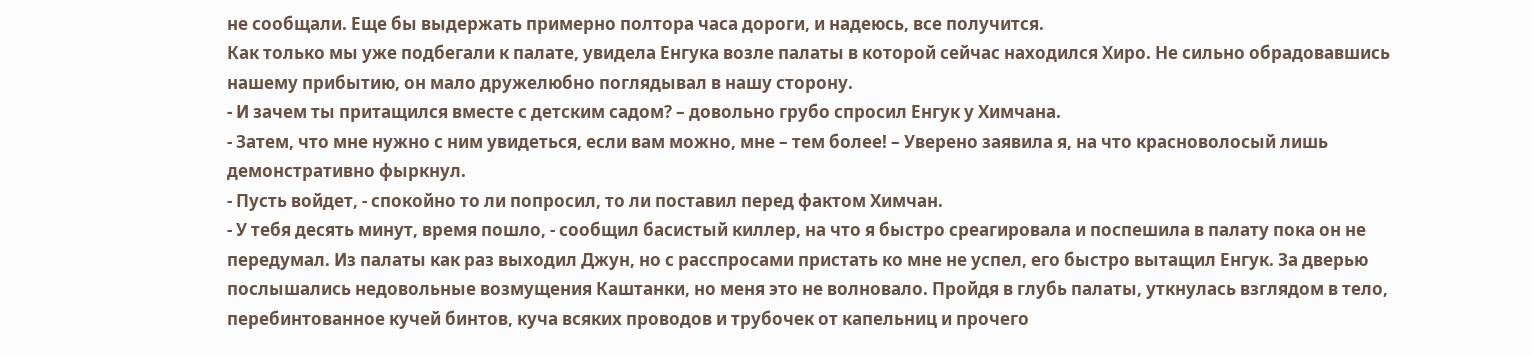не сообщали. Еще бы выдержать примерно полтора часа дороги, и надеюсь, все получится.
Как только мы уже подбегали к палате, увидела Енгука возле палаты в которой сейчас находился Хиро. Не сильно обрадовавшись нашему прибытию, он мало дружелюбно поглядывал в нашу сторону.
- И зачем ты притащился вместе с детским садом? – довольно грубо спросил Енгук у Химчана.
- Затем, что мне нужно с ним увидеться, если вам можно, мне – тем более! – Уверено заявила я, на что красноволосый лишь демонстративно фыркнул.
- Пусть войдет, - спокойно то ли попросил, то ли поставил перед фактом Химчан.
- У тебя десять минут, время пошло, - сообщил басистый киллер, на что я быстро среагировала и поспешила в палату пока он не передумал. Из палаты как раз выходил Джун, но с расспросами пристать ко мне не успел, его быстро вытащил Енгук. За дверью послышались недовольные возмущения Каштанки, но меня это не волновало. Пройдя в глубь палаты, уткнулась взглядом в тело, перебинтованное кучей бинтов, куча всяких проводов и трубочек от капельниц и прочего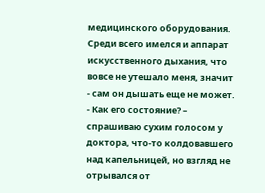медицинского оборудования. Среди всего имелся и аппарат искусственного дыхания, что вовсе не утешало меня, значит - сам он дышать еще не может.
- Как его состояние? – спрашиваю сухим голосом у доктора, что-то колдовавшего над капельницей, но взгляд не отрывался от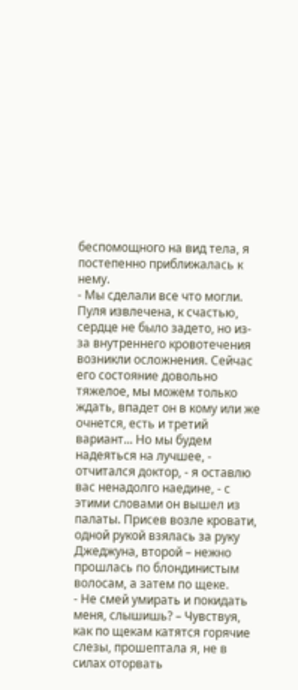беспомощного на вид тела, я постепенно приближалась к нему.
- Мы сделали все что могли. Пуля извлечена, к счастью, сердце не было задето, но из-за внутреннего кровотечения возникли осложнения. Сейчас его состояние довольно тяжелое, мы можем только ждать, впадет он в кому или же очнется, есть и третий вариант... Но мы будем надеяться на лучшее, - отчитался доктор, - я оставлю вас ненадолго наедине, - с этими словами он вышел из палаты. Присев возле кровати, одной рукой взялась за руку Джеджуна, второй – нежно прошлась по блондинистым волосам, а затем по щеке.
- Не смей умирать и покидать меня, слышишь? – Чувствуя, как по щекам катятся горячие слезы, прошептала я, не в силах оторвать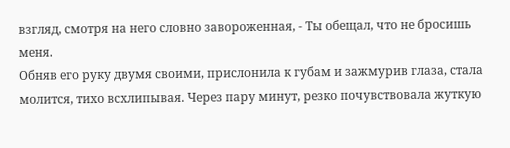взгляд, смотря на него словно завороженная, - Ты обещал, что не бросишь меня.
Обняв его руку двумя своими, прислонила к губам и зажмурив глаза, стала молится, тихо всхлипывая. Через пару минут, резко почувствовала жуткую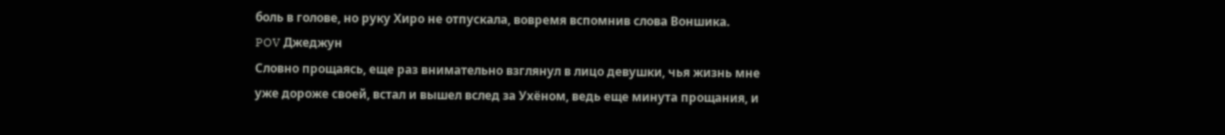боль в голове, но руку Хиро не отпускала, вовремя вспомнив слова Воншика.
POV Джеджун
Словно прощаясь, еще раз внимательно взглянул в лицо девушки, чья жизнь мне уже дороже своей, встал и вышел вслед за Ухёном, ведь еще минута прощания, и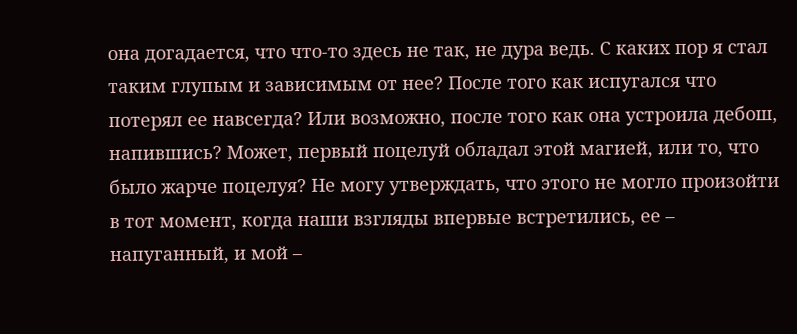она догадается, что что-то здесь не так, не дура ведь. С каких пор я стал таким глупым и зависимым от нее? После того как испугался что потерял ее навсегда? Или возможно, после того как она устроила дебош, напившись? Может, первый поцелуй обладал этой магией, или то, что было жарче поцелуя? Не могу утверждать, что этого не могло произойти в тот момент, когда наши взгляды впервые встретились, ее – напуганный, и мой –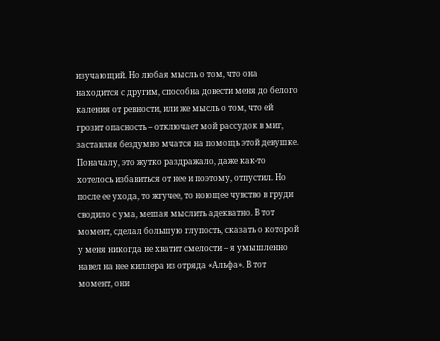изучающий. Но любая мысль о том, что она находится с другим, способна довести меня до белого каления от ревности, или же мысль о том, что ей грозит опасность – отключает мой рассудок в миг, заставляя бездумно мчатся на помощь этой девушке. Поначалу, это жутко раздражало, даже как-то хотелось избавиться от нее и поэтому, отпустил. Но после ее ухода, то жгучее, то ноющее чувство в груди сводило с ума, мешая мыслить адекватно. В тот момент, сделал большую глупость, сказать о которой у меня никогда не хватит смелости – я умышленно навел на нее киллера из отряда «Альфа». В тот момент, они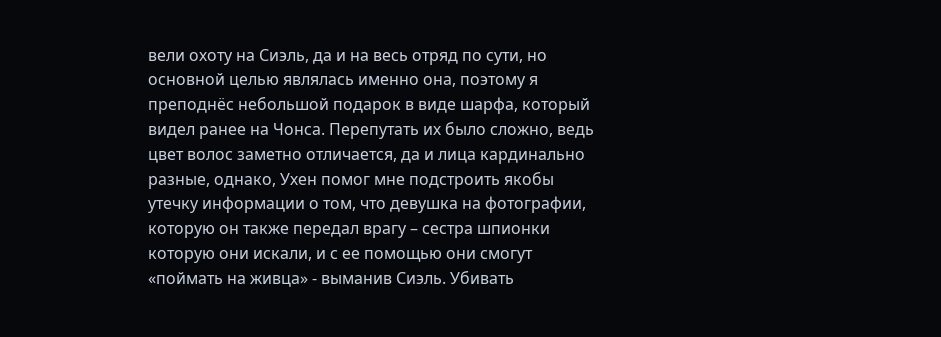вели охоту на Сиэль, да и на весь отряд по сути, но основной целью являлась именно она, поэтому я преподнёс небольшой подарок в виде шарфа, который видел ранее на Чонса. Перепутать их было сложно, ведь цвет волос заметно отличается, да и лица кардинально разные, однако, Ухен помог мне подстроить якобы утечку информации о том, что девушка на фотографии, которую он также передал врагу – сестра шпионки которую они искали, и с ее помощью они смогут «поймать на живца» - выманив Сиэль. Убивать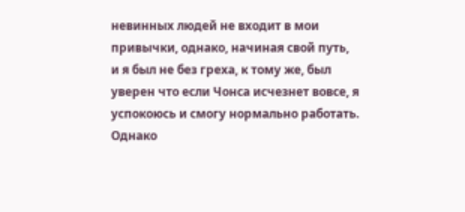невинных людей не входит в мои привычки, однако, начиная свой путь, и я был не без греха, к тому же, был уверен что если Чонса исчезнет вовсе, я успокоюсь и смогу нормально работать. Однако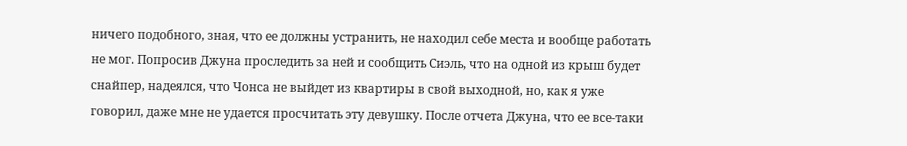ничего подобного, зная, что ее должны устранить, не находил себе места и вообще работать не мог. Попросив Джуна проследить за ней и сообщить Сиэль, что на одной из крыш будет снайпер, надеялся, что Чонса не выйдет из квартиры в свой выходной, но, как я уже говорил, даже мне не удается просчитать эту девушку. После отчета Джуна, что ее все-таки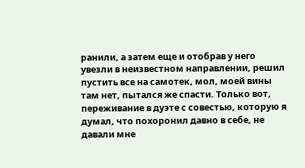ранили, а затем еще и отобрав у него увезли в неизвестном направлении, решил пустить все на самотек, мол, моей вины там нет, пытался же спасти. Только вот, переживание в дуэте с совестью, которую я думал, что похоронил давно в себе, не давали мне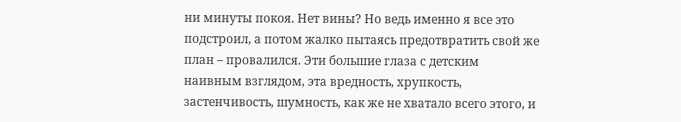ни минуты покоя. Нет вины? Но ведь именно я все это подстроил, а потом жалко пытаясь предотвратить свой же план – провалился. Эти большие глаза с детским наивным взглядом, эта вредность, хрупкость, застенчивость, шумность, как же не хватало всего этого, и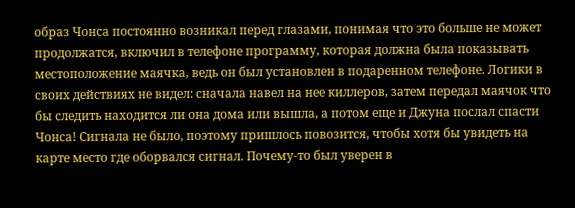образ Чонса постоянно возникал перед глазами, понимая что это больше не может продолжатся, включил в телефоне программу, которая должна была показывать местоположение маячка, ведь он был установлен в подаренном телефоне. Логики в своих действиях не видел: сначала навел на нее киллеров, затем передал маячок что бы следить находится ли она дома или вышла, а потом еще и Джуна послал спасти Чонса! Сигнала не было, поэтому пришлось повозится, чтобы хотя бы увидеть на карте место где оборвался сигнал. Почему-то был уверен в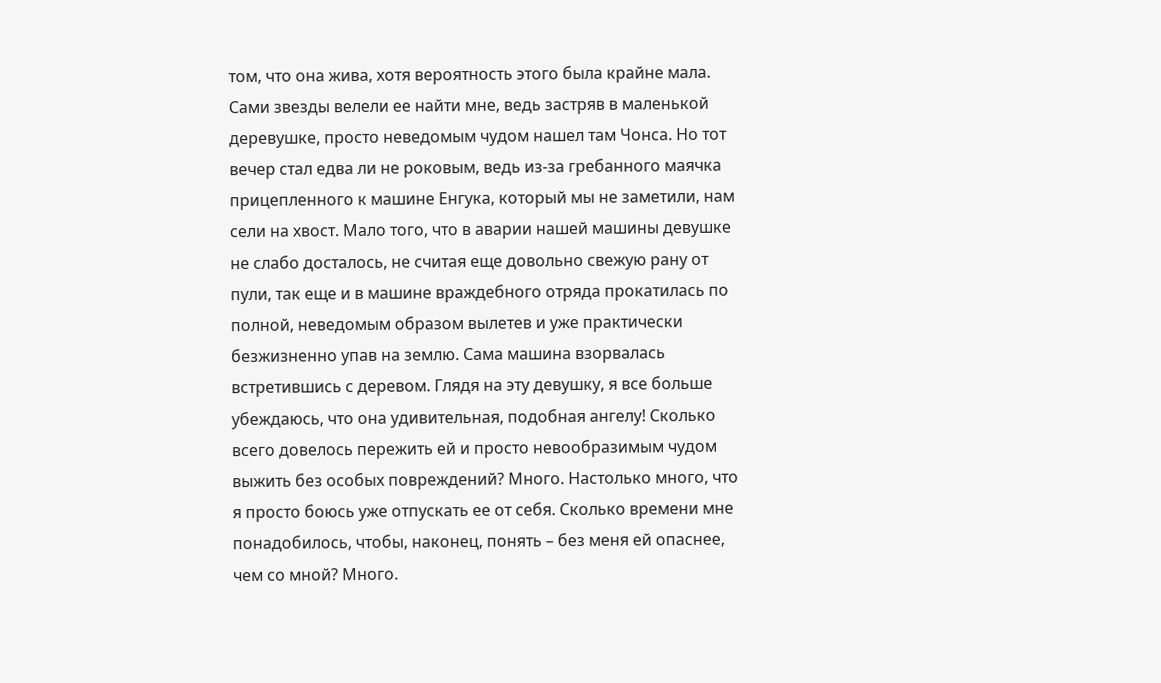том, что она жива, хотя вероятность этого была крайне мала. Сами звезды велели ее найти мне, ведь застряв в маленькой деревушке, просто неведомым чудом нашел там Чонса. Но тот вечер стал едва ли не роковым, ведь из-за гребанного маячка прицепленного к машине Енгука, который мы не заметили, нам сели на хвост. Мало того, что в аварии нашей машины девушке не слабо досталось, не считая еще довольно свежую рану от пули, так еще и в машине враждебного отряда прокатилась по полной, неведомым образом вылетев и уже практически безжизненно упав на землю. Сама машина взорвалась встретившись с деревом. Глядя на эту девушку, я все больше убеждаюсь, что она удивительная, подобная ангелу! Сколько всего довелось пережить ей и просто невообразимым чудом выжить без особых повреждений? Много. Настолько много, что я просто боюсь уже отпускать ее от себя. Сколько времени мне понадобилось, чтобы, наконец, понять – без меня ей опаснее, чем со мной? Много.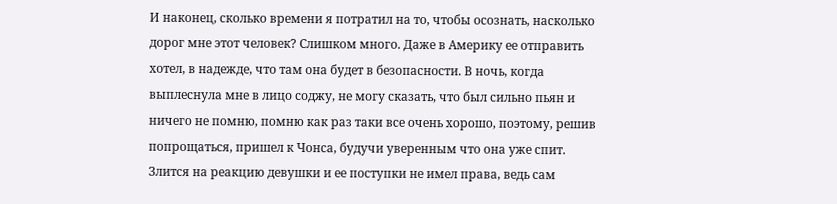И наконец, сколько времени я потратил на то, чтобы осознать, насколько дорог мне этот человек? Слишком много. Даже в Америку ее отправить хотел, в надежде, что там она будет в безопасности. В ночь, когда выплеснула мне в лицо соджу, не могу сказать, что был сильно пьян и ничего не помню, помню как раз таки все очень хорошо, поэтому, решив попрощаться, пришел к Чонса, будучи уверенным что она уже спит. Злится на реакцию девушки и ее поступки не имел права, ведь сам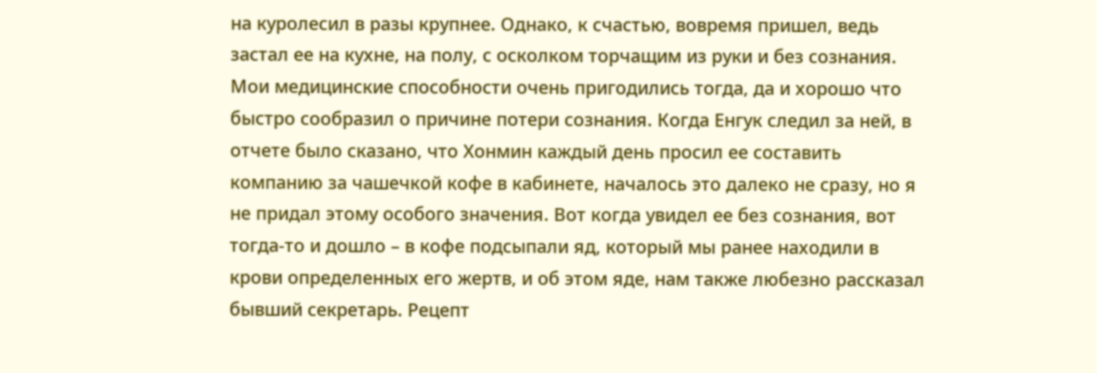на куролесил в разы крупнее. Однако, к счастью, вовремя пришел, ведь застал ее на кухне, на полу, с осколком торчащим из руки и без сознания. Мои медицинские способности очень пригодились тогда, да и хорошо что быстро сообразил о причине потери сознания. Когда Енгук следил за ней, в отчете было сказано, что Хонмин каждый день просил ее составить компанию за чашечкой кофе в кабинете, началось это далеко не сразу, но я не придал этому особого значения. Вот когда увидел ее без сознания, вот тогда-то и дошло – в кофе подсыпали яд, который мы ранее находили в крови определенных его жертв, и об этом яде, нам также любезно рассказал бывший секретарь. Рецепт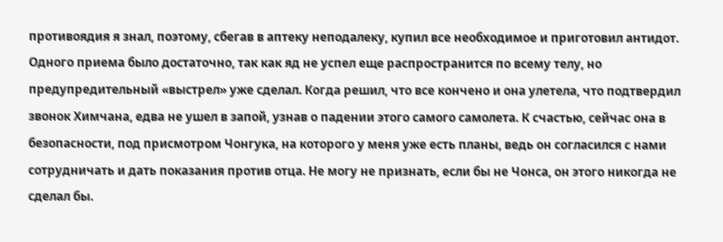противоядия я знал, поэтому, сбегав в аптеку неподалеку, купил все необходимое и приготовил антидот. Одного приема было достаточно, так как яд не успел еще распространится по всему телу, но предупредительный «выстрел» уже сделал. Когда решил, что все кончено и она улетела, что подтвердил звонок Химчана, едва не ушел в запой, узнав о падении этого самого самолета. К счастью, сейчас она в безопасности, под присмотром Чонгука, на которого у меня уже есть планы, ведь он согласился с нами сотрудничать и дать показания против отца. Не могу не признать, если бы не Чонса, он этого никогда не сделал бы.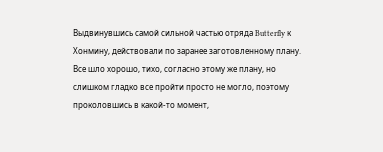Выдвинувшись самой сильной частью отряда Butterfly к Хонмину, действовали по заранее заготовленному плану. Все шло хорошо, тихо, согласно этому же плану, но слишком гладко все пройти просто не могло, поэтому проколовшись в какой-то момент,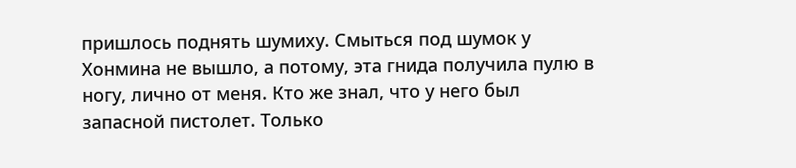пришлось поднять шумиху. Смыться под шумок у Хонмина не вышло, а потому, эта гнида получила пулю в ногу, лично от меня. Кто же знал, что у него был запасной пистолет. Только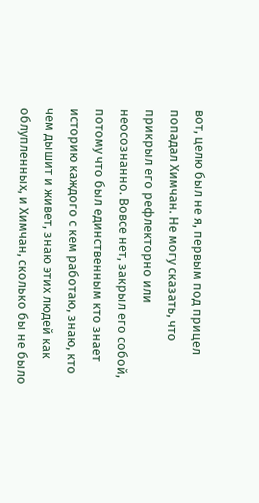вот, целю был не я, первым под прицел попадал Химчан. Не могу сказать, что прикрыл его рефлекторно или неосознанно. Вовсе нет, закрыл его собой, потому что был единственным кто знает историю каждого с кем работаю, знаю, кто чем дышит и живет, знаю этих людей как облупленных, и Химчан, сколько бы не было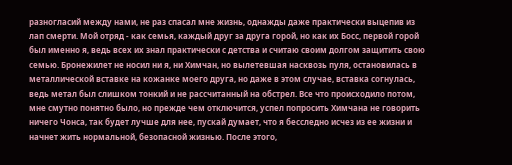разногласий между нами, не раз спасал мне жизнь, однажды даже практически выцепив из лап смерти. Мой отряд - как семья, каждый друг за друга горой, но как их Босс, первой горой был именно я, ведь всех их знал практически с детства и считаю своим долгом защитить свою семью. Бронежилет не носил ни я, ни Химчан, но вылетевшая насквозь пуля, остановилась в металлической вставке на кожанке моего друга, но даже в этом случае, вставка согнулась, ведь метал был слишком тонкий и не рассчитанный на обстрел. Все что происходило потом, мне смутно понятно было, но прежде чем отключится, успел попросить Химчана не говорить ничего Чонса, так будет лучше для нее, пускай думает, что я бесследно исчез из ее жизни и начнет жить нормальной, безопасной жизнью. После этого,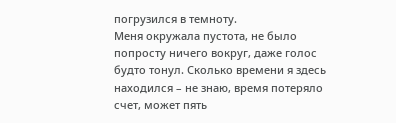погрузился в темноту.
Меня окружала пустота, не было попросту ничего вокруг, даже голос будто тонул. Сколько времени я здесь находился – не знаю, время потеряло счет, может пять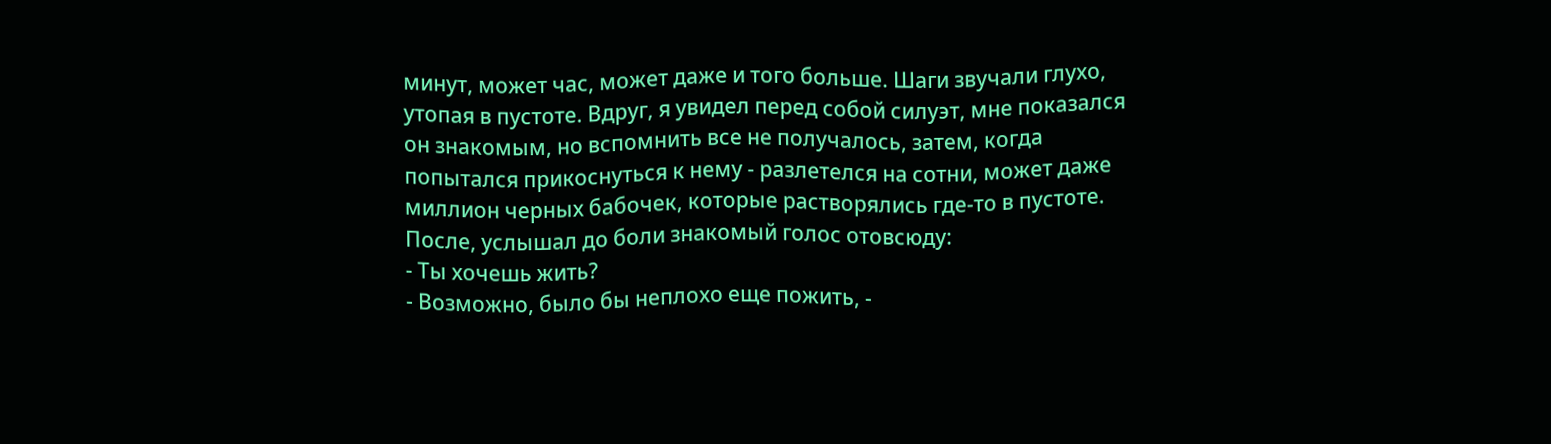минут, может час, может даже и того больше. Шаги звучали глухо, утопая в пустоте. Вдруг, я увидел перед собой силуэт, мне показался он знакомым, но вспомнить все не получалось, затем, когда попытался прикоснуться к нему - разлетелся на сотни, может даже миллион черных бабочек, которые растворялись где-то в пустоте. После, услышал до боли знакомый голос отовсюду:
- Ты хочешь жить?
- Возможно, было бы неплохо еще пожить, -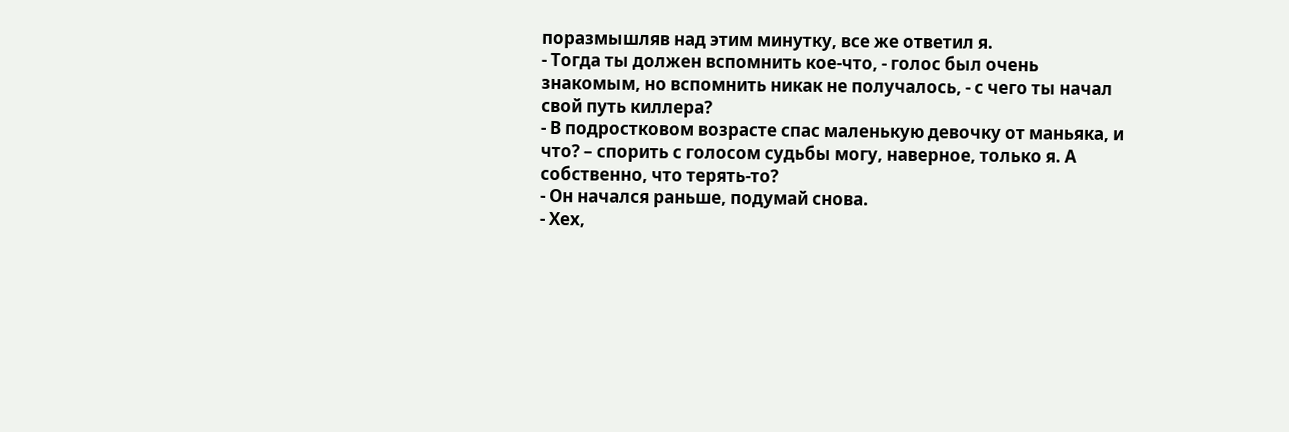поразмышляв над этим минутку, все же ответил я.
- Тогда ты должен вспомнить кое-что, - голос был очень знакомым, но вспомнить никак не получалось, - с чего ты начал свой путь киллера?
- В подростковом возрасте спас маленькую девочку от маньяка, и что? – спорить с голосом судьбы могу, наверное, только я. А собственно, что терять-то?
- Он начался раньше, подумай снова.
- Хех,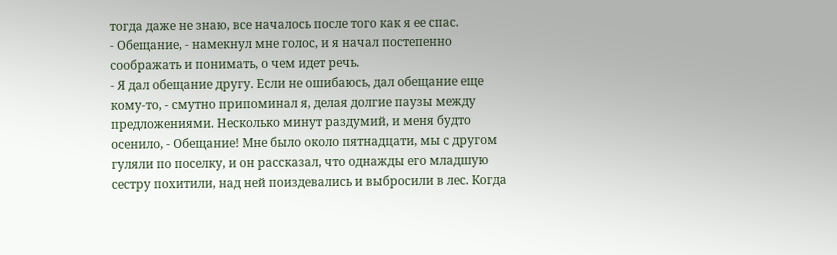тогда даже не знаю, все началось после того как я ее спас.
- Обещание, - намекнул мне голос, и я начал постепенно соображать и понимать, о чем идет речь.
- Я дал обещание другу. Если не ошибаюсь, дал обещание еще кому-то, - смутно припоминал я, делая долгие паузы между предложениями. Несколько минут раздумий, и меня будто осенило, - Обещание! Мне было около пятнадцати, мы с другом гуляли по поселку, и он рассказал, что однажды его младшую сестру похитили, над ней поиздевались и выбросили в лес. Когда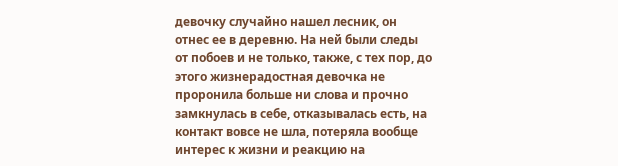девочку случайно нашел лесник, он отнес ее в деревню. На ней были следы от побоев и не только, также, с тех пор, до этого жизнерадостная девочка не проронила больше ни слова и прочно замкнулась в себе, отказывалась есть, на контакт вовсе не шла, потеряла вообще интерес к жизни и реакцию на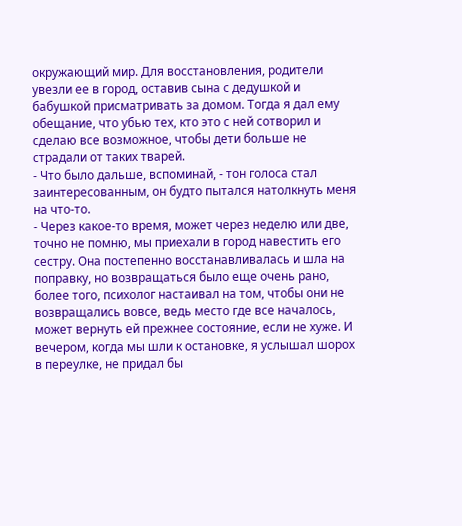окружающий мир. Для восстановления, родители увезли ее в город, оставив сына с дедушкой и бабушкой присматривать за домом. Тогда я дал ему обещание, что убью тех, кто это с ней сотворил и сделаю все возможное, чтобы дети больше не страдали от таких тварей.
- Что было дальше, вспоминай, - тон голоса стал заинтересованным, он будто пытался натолкнуть меня на что-то.
- Через какое-то время, может через неделю или две, точно не помню, мы приехали в город навестить его сестру. Она постепенно восстанавливалась и шла на поправку, но возвращаться было еще очень рано, более того, психолог настаивал на том, чтобы они не возвращались вовсе, ведь место где все началось, может вернуть ей прежнее состояние, если не хуже. И вечером, когда мы шли к остановке, я услышал шорох в переулке, не придал бы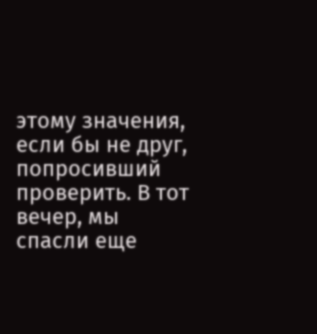этому значения, если бы не друг, попросивший проверить. В тот вечер, мы спасли еще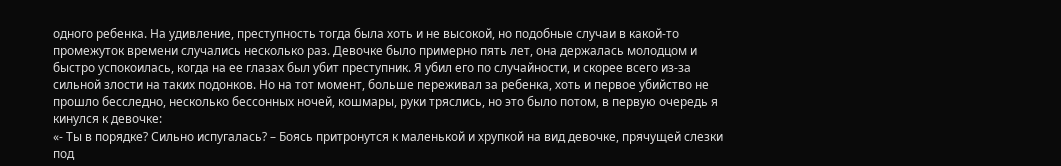одного ребенка. На удивление, преступность тогда была хоть и не высокой, но подобные случаи в какой-то промежуток времени случались несколько раз. Девочке было примерно пять лет, она держалась молодцом и быстро успокоилась, когда на ее глазах был убит преступник. Я убил его по случайности, и скорее всего из-за сильной злости на таких подонков. Но на тот момент, больше переживал за ребенка, хоть и первое убийство не прошло бесследно, несколько бессонных ночей, кошмары, руки тряслись, но это было потом, в первую очередь я кинулся к девочке:
«- Ты в порядке? Сильно испугалась? – Боясь притронутся к маленькой и хрупкой на вид девочке, прячущей слезки под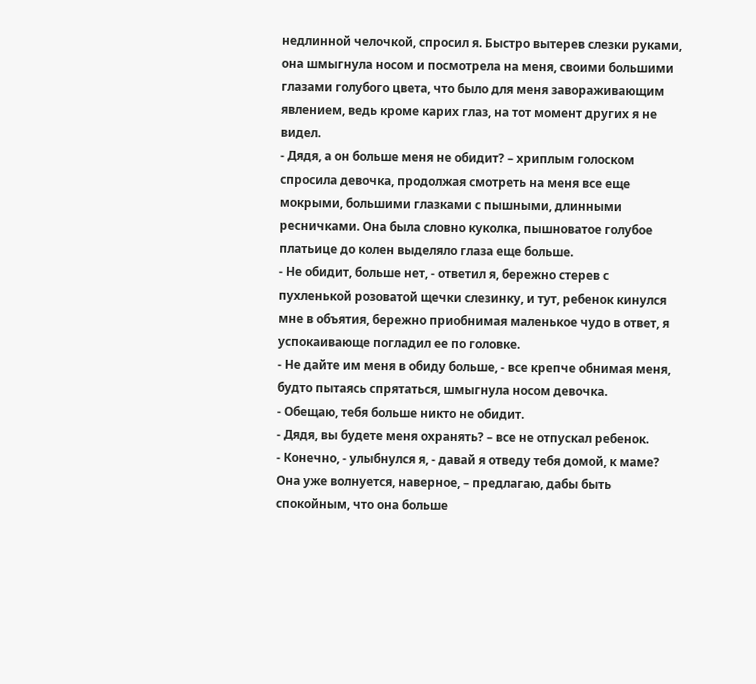недлинной челочкой, спросил я. Быстро вытерев слезки руками, она шмыгнула носом и посмотрела на меня, своими большими глазами голубого цвета, что было для меня завораживающим явлением, ведь кроме карих глаз, на тот момент других я не видел.
- Дядя, а он больше меня не обидит? – хриплым голоском спросила девочка, продолжая смотреть на меня все еще мокрыми, большими глазками с пышными, длинными ресничками. Она была словно куколка, пышноватое голубое платьице до колен выделяло глаза еще больше.
- Не обидит, больше нет, - ответил я, бережно стерев с пухленькой розоватой щечки слезинку, и тут, ребенок кинулся мне в объятия, бережно приобнимая маленькое чудо в ответ, я успокаивающе погладил ее по головке.
- Не дайте им меня в обиду больше, - все крепче обнимая меня, будто пытаясь спрятаться, шмыгнула носом девочка.
- Обещаю, тебя больше никто не обидит.
- Дядя, вы будете меня охранять? – все не отпускал ребенок.
- Конечно, - улыбнулся я, - давай я отведу тебя домой, к маме? Она уже волнуется, наверное, – предлагаю, дабы быть спокойным, что она больше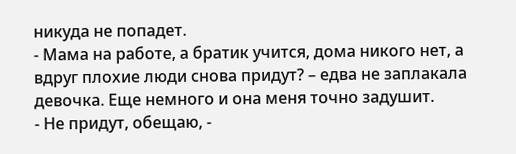никуда не попадет.
- Мама на работе, а братик учится, дома никого нет, а вдруг плохие люди снова придут? – едва не заплакала девочка. Еще немного и она меня точно задушит.
- Не придут, обещаю, -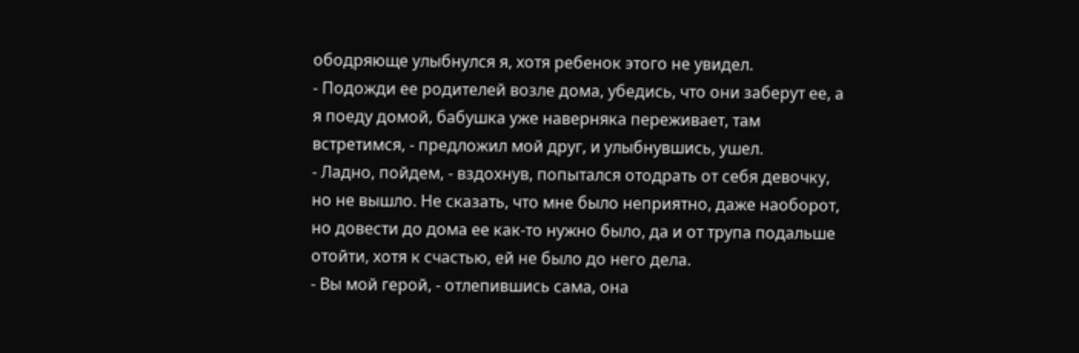ободряюще улыбнулся я, хотя ребенок этого не увидел.
- Подожди ее родителей возле дома, убедись, что они заберут ее, а я поеду домой, бабушка уже наверняка переживает, там встретимся, - предложил мой друг, и улыбнувшись, ушел.
- Ладно, пойдем, - вздохнув, попытался отодрать от себя девочку, но не вышло. Не сказать, что мне было неприятно, даже наоборот, но довести до дома ее как-то нужно было, да и от трупа подальше отойти, хотя к счастью, ей не было до него дела.
- Вы мой герой, - отлепившись сама, она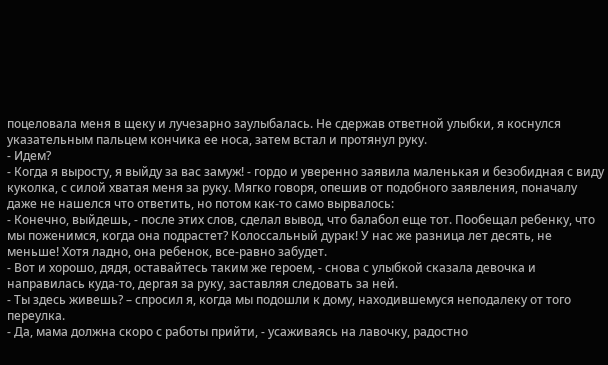поцеловала меня в щеку и лучезарно заулыбалась. Не сдержав ответной улыбки, я коснулся указательным пальцем кончика ее носа, затем встал и протянул руку.
- Идем?
- Когда я выросту, я выйду за вас замуж! - гордо и уверенно заявила маленькая и безобидная с виду куколка, с силой хватая меня за руку. Мягко говоря, опешив от подобного заявления, поначалу даже не нашелся что ответить, но потом как-то само вырвалось:
- Конечно, выйдешь, - после этих слов, сделал вывод, что балабол еще тот. Пообещал ребенку, что мы поженимся, когда она подрастет? Колоссальный дурак! У нас же разница лет десять, не меньше! Хотя ладно, она ребенок, все-равно забудет.
- Вот и хорошо, дядя, оставайтесь таким же героем, - снова с улыбкой сказала девочка и направилась куда-то, дергая за руку, заставляя следовать за ней.
- Ты здесь живешь? – спросил я, когда мы подошли к дому, находившемуся неподалеку от того переулка.
- Да, мама должна скоро с работы прийти, - усаживаясь на лавочку, радостно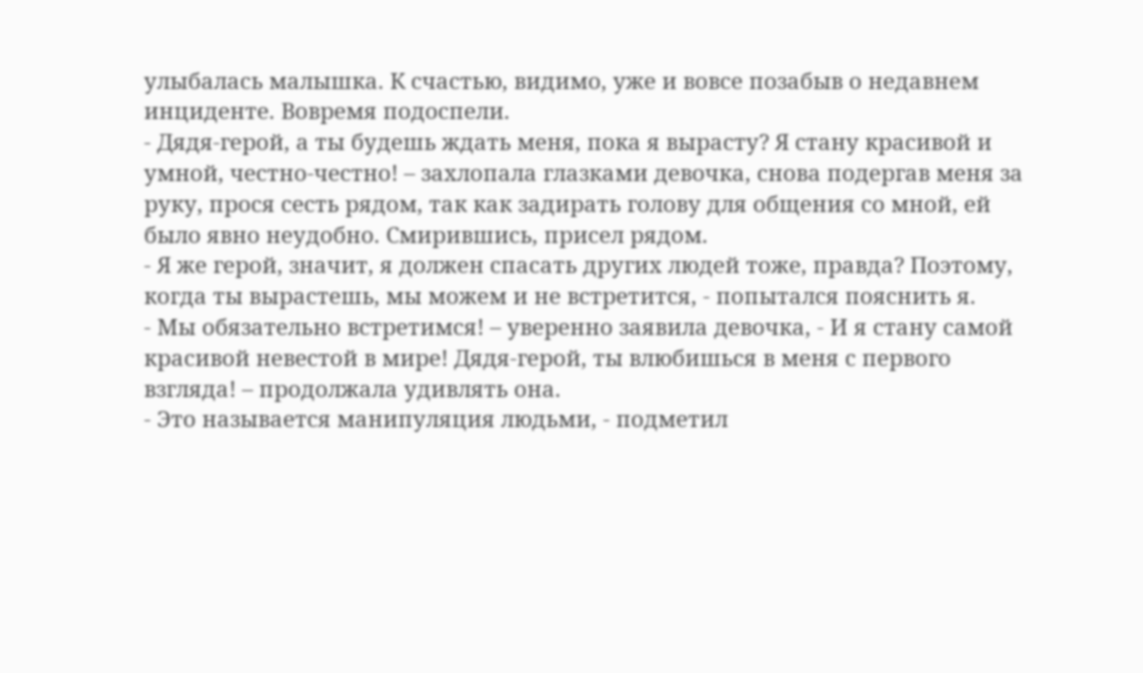улыбалась малышка. К счастью, видимо, уже и вовсе позабыв о недавнем инциденте. Вовремя подоспели.
- Дядя-герой, а ты будешь ждать меня, пока я вырасту? Я стану красивой и умной, честно-честно! – захлопала глазками девочка, снова подергав меня за руку, прося сесть рядом, так как задирать голову для общения со мной, ей было явно неудобно. Смирившись, присел рядом.
- Я же герой, значит, я должен спасать других людей тоже, правда? Поэтому, когда ты вырастешь, мы можем и не встретится, - попытался пояснить я.
- Мы обязательно встретимся! – уверенно заявила девочка, - И я стану самой красивой невестой в мире! Дядя-герой, ты влюбишься в меня с первого взгляда! – продолжала удивлять она.
- Это называется манипуляция людьми, - подметил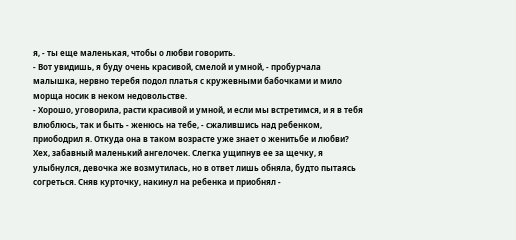я, - ты еще маленькая, чтобы о любви говорить.
- Вот увидишь, я буду очень красивой, смелой и умной, - пробурчала малышка, нервно теребя подол платья с кружевными бабочками и мило морща носик в неком недовольстве.
- Хорошо, уговорила, расти красивой и умной, и если мы встретимся, и я в тебя влюблюсь, так и быть - женюсь на тебе, - сжалившись над ребенком, приободрил я. Откуда она в таком возрасте уже знает о женитьбе и любви? Хех, забавный маленький ангелочек. Слегка ущипнув ее за щечку, я улыбнулся, девочка же возмутилась, но в ответ лишь обняла, будто пытаясь согреться. Сняв курточку, накинул на ребенка и приобнял -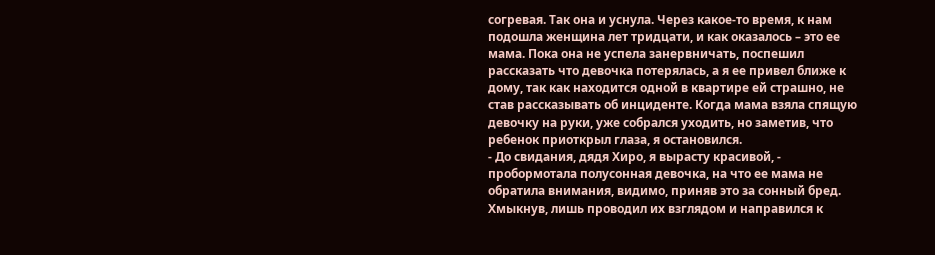согревая. Так она и уснула. Через какое-то время, к нам подошла женщина лет тридцати, и как оказалось – это ее мама. Пока она не успела занервничать, поспешил рассказать что девочка потерялась, а я ее привел ближе к дому, так как находится одной в квартире ей страшно, не став рассказывать об инциденте. Когда мама взяла спящую девочку на руки, уже собрался уходить, но заметив, что ребенок приоткрыл глаза, я остановился.
- До свидания, дядя Хиро, я вырасту красивой, - пробормотала полусонная девочка, на что ее мама не обратила внимания, видимо, приняв это за сонный бред. Хмыкнув, лишь проводил их взглядом и направился к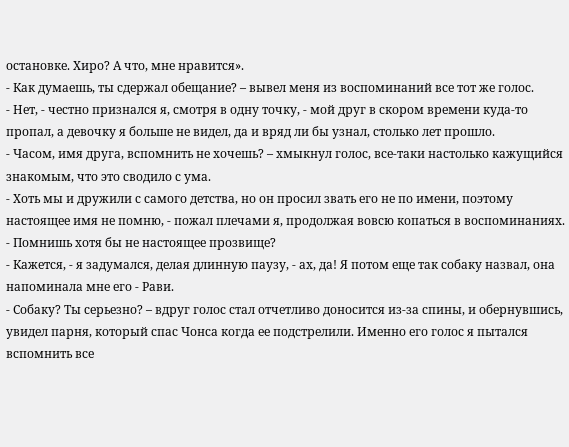остановке. Хиро? А что, мне нравится».
- Как думаешь, ты сдержал обещание? – вывел меня из воспоминаний все тот же голос.
- Нет, - честно признался я, смотря в одну точку, - мой друг в скором времени куда-то пропал, а девочку я больше не видел, да и вряд ли бы узнал, столько лет прошло.
- Часом, имя друга, вспомнить не хочешь? – хмыкнул голос, все-таки настолько кажущийся знакомым, что это сводило с ума.
- Хоть мы и дружили с самого детства, но он просил звать его не по имени, поэтому настоящее имя не помню, - пожал плечами я, продолжая вовсю копаться в воспоминаниях.
- Помнишь хотя бы не настоящее прозвище?
- Кажется, - я задумался, делая длинную паузу, - ах, да! Я потом еще так собаку назвал, она напоминала мне его - Рави.
- Собаку? Ты серьезно? – вдруг голос стал отчетливо доносится из-за спины, и обернувшись, увидел парня, который спас Чонса когда ее подстрелили. Именно его голос я пытался вспомнить все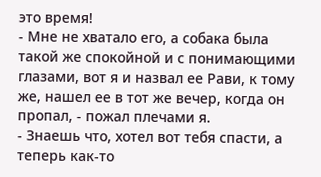это время!
- Мне не хватало его, а собака была такой же спокойной и с понимающими глазами, вот я и назвал ее Рави, к тому же, нашел ее в тот же вечер, когда он пропал, - пожал плечами я.
- Знаешь что, хотел вот тебя спасти, а теперь как-то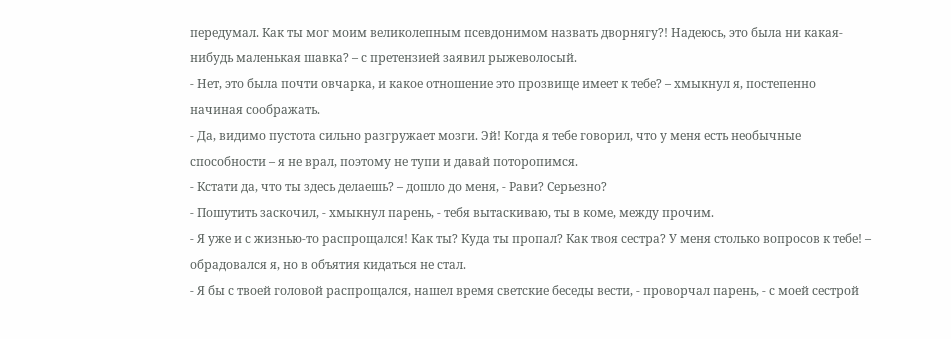передумал. Как ты мог моим великолепным псевдонимом назвать дворнягу?! Надеюсь, это была ни какая-нибудь маленькая шавка? – с претензией заявил рыжеволосый.
- Нет, это была почти овчарка, и какое отношение это прозвище имеет к тебе? – хмыкнул я, постепенно начиная соображать.
- Да, видимо пустота сильно разгружает мозги. Эй! Когда я тебе говорил, что у меня есть необычные способности – я не врал, поэтому не тупи и давай поторопимся.
- Кстати да, что ты здесь делаешь? – дошло до меня, - Рави? Серьезно?
- Пошутить заскочил, - хмыкнул парень, - тебя вытаскиваю, ты в коме, между прочим.
- Я уже и с жизнью-то распрощался! Как ты? Куда ты пропал? Как твоя сестра? У меня столько вопросов к тебе! – обрадовался я, но в объятия кидаться не стал.
- Я бы с твоей головой распрощался, нашел время светские беседы вести, - проворчал парень, - с моей сестрой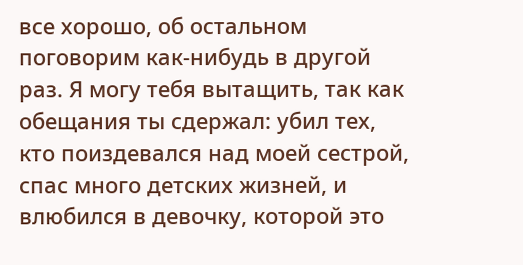все хорошо, об остальном поговорим как-нибудь в другой раз. Я могу тебя вытащить, так как обещания ты сдержал: убил тех, кто поиздевался над моей сестрой, спас много детских жизней, и влюбился в девочку, которой это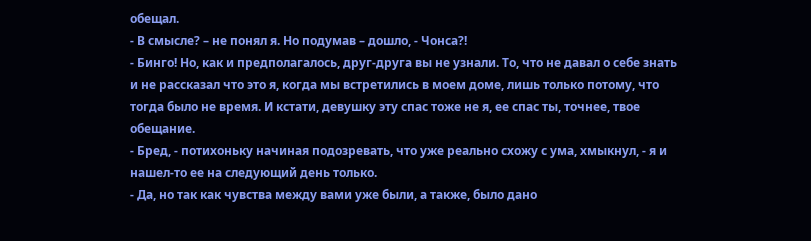обещал.
- В смысле? – не понял я. Но подумав – дошло, - Чонса?!
- Бинго! Но, как и предполагалось, друг-друга вы не узнали. То, что не давал о себе знать и не рассказал что это я, когда мы встретились в моем доме, лишь только потому, что тогда было не время. И кстати, девушку эту спас тоже не я, ее спас ты, точнее, твое обещание.
- Бред, - потихоньку начиная подозревать, что уже реально схожу с ума, хмыкнул, - я и нашел-то ее на следующий день только.
- Да, но так как чувства между вами уже были, а также, было дано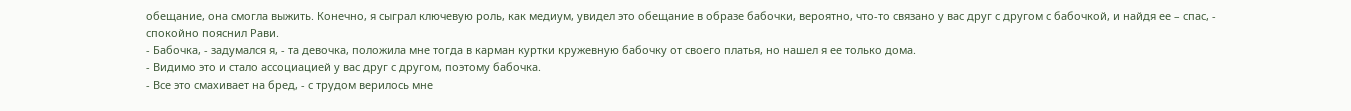обещание, она смогла выжить. Конечно, я сыграл ключевую роль, как медиум, увидел это обещание в образе бабочки, вероятно, что-то связано у вас друг с другом с бабочкой, и найдя ее – спас, - спокойно пояснил Рави.
- Бабочка, - задумался я, - та девочка, положила мне тогда в карман куртки кружевную бабочку от своего платья, но нашел я ее только дома.
- Видимо это и стало ассоциацией у вас друг с другом, поэтому бабочка.
- Все это смахивает на бред, - с трудом верилось мне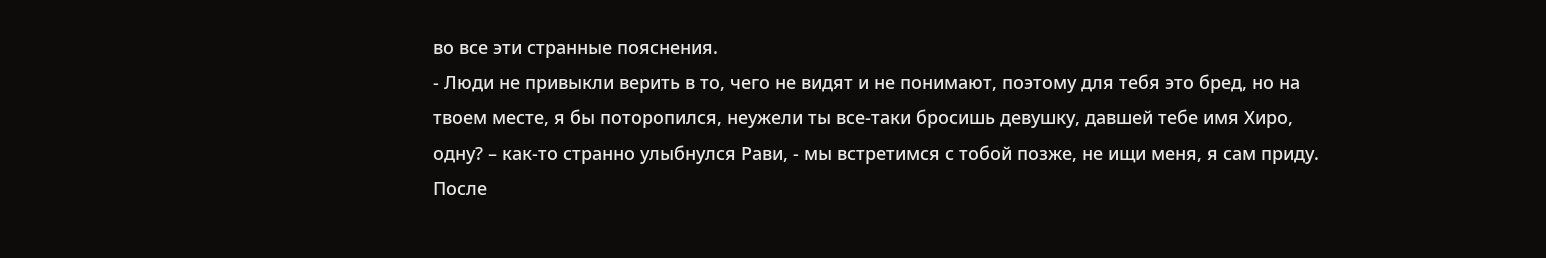во все эти странные пояснения.
- Люди не привыкли верить в то, чего не видят и не понимают, поэтому для тебя это бред, но на твоем месте, я бы поторопился, неужели ты все-таки бросишь девушку, давшей тебе имя Хиро, одну? – как-то странно улыбнулся Рави, - мы встретимся с тобой позже, не ищи меня, я сам приду.
После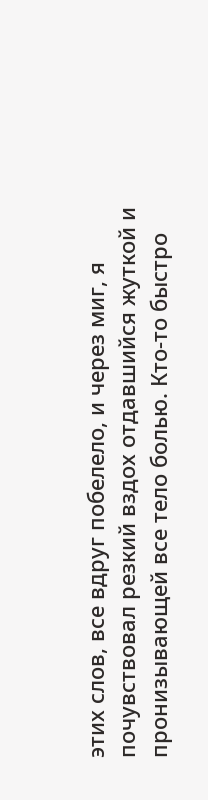этих слов, все вдруг побелело, и через миг, я почувствовал резкий вздох отдавшийся жуткой и пронизывающей все тело болью. Кто-то быстро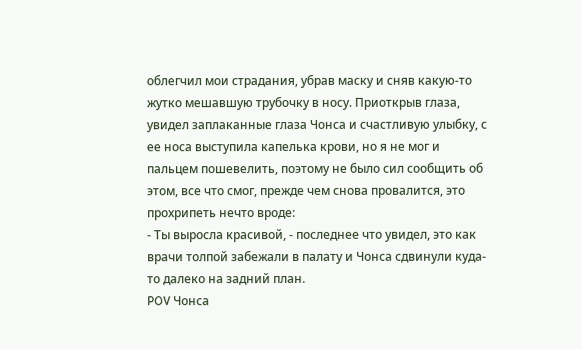облегчил мои страдания, убрав маску и сняв какую-то жутко мешавшую трубочку в носу. Приоткрыв глаза, увидел заплаканные глаза Чонса и счастливую улыбку, с ее носа выступила капелька крови, но я не мог и пальцем пошевелить, поэтому не было сил сообщить об этом, все что смог, прежде чем снова провалится, это прохрипеть нечто вроде:
- Ты выросла красивой, - последнее что увидел, это как врачи толпой забежали в палату и Чонса сдвинули куда-то далеко на задний план.
POV Чонса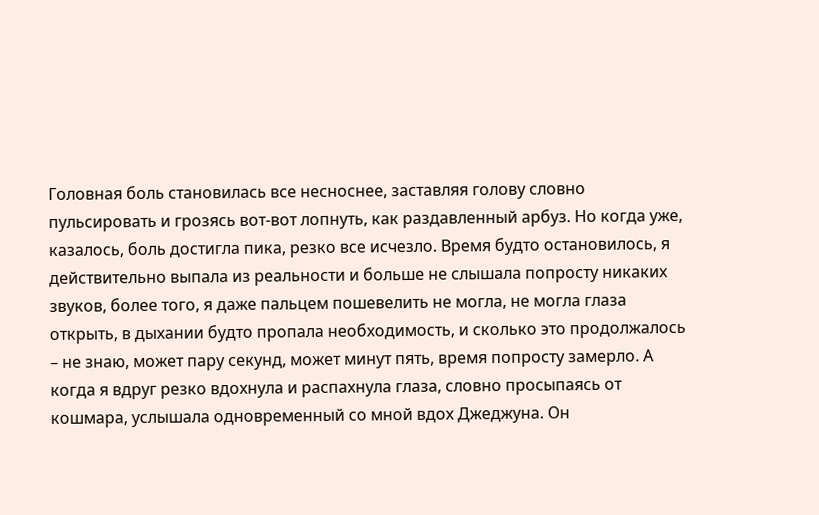Головная боль становилась все несноснее, заставляя голову словно пульсировать и грозясь вот-вот лопнуть, как раздавленный арбуз. Но когда уже, казалось, боль достигла пика, резко все исчезло. Время будто остановилось, я действительно выпала из реальности и больше не слышала попросту никаких звуков, более того, я даже пальцем пошевелить не могла, не могла глаза открыть, в дыхании будто пропала необходимость, и сколько это продолжалось – не знаю, может пару секунд, может минут пять, время попросту замерло. А когда я вдруг резко вдохнула и распахнула глаза, словно просыпаясь от кошмара, услышала одновременный со мной вдох Джеджуна. Он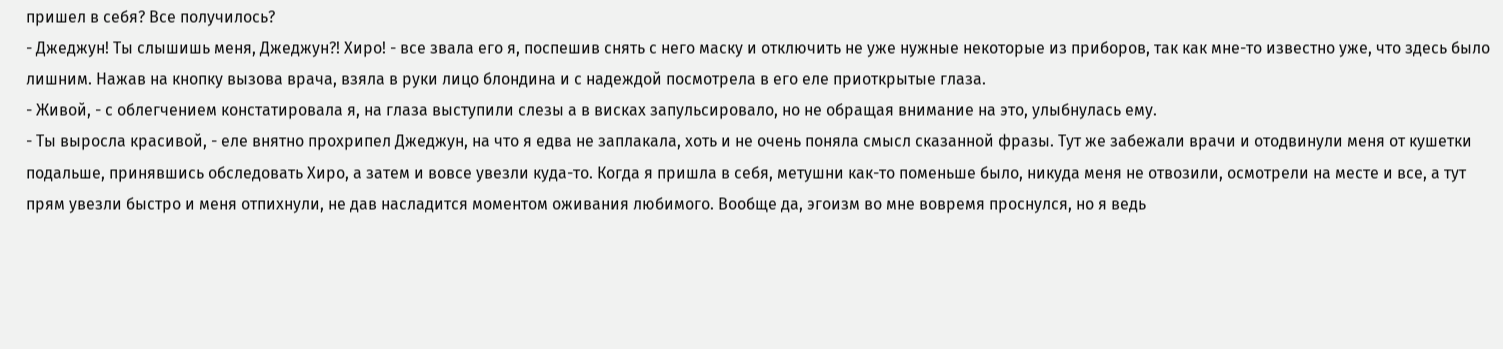пришел в себя? Все получилось?
- Джеджун! Ты слышишь меня, Джеджун?! Хиро! - все звала его я, поспешив снять с него маску и отключить не уже нужные некоторые из приборов, так как мне-то известно уже, что здесь было лишним. Нажав на кнопку вызова врача, взяла в руки лицо блондина и с надеждой посмотрела в его еле приоткрытые глаза.
- Живой, - с облегчением констатировала я, на глаза выступили слезы а в висках запульсировало, но не обращая внимание на это, улыбнулась ему.
- Ты выросла красивой, - еле внятно прохрипел Джеджун, на что я едва не заплакала, хоть и не очень поняла смысл сказанной фразы. Тут же забежали врачи и отодвинули меня от кушетки подальше, принявшись обследовать Хиро, а затем и вовсе увезли куда-то. Когда я пришла в себя, метушни как-то поменьше было, никуда меня не отвозили, осмотрели на месте и все, а тут прям увезли быстро и меня отпихнули, не дав насладится моментом оживания любимого. Вообще да, эгоизм во мне вовремя проснулся, но я ведь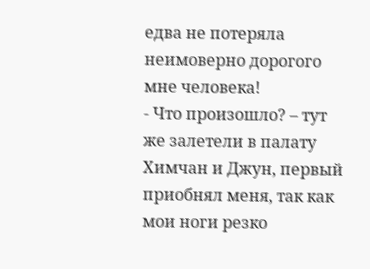едва не потеряла неимоверно дорогого мне человека!
- Что произошло? – тут же залетели в палату Химчан и Джун, первый приобнял меня, так как мои ноги резко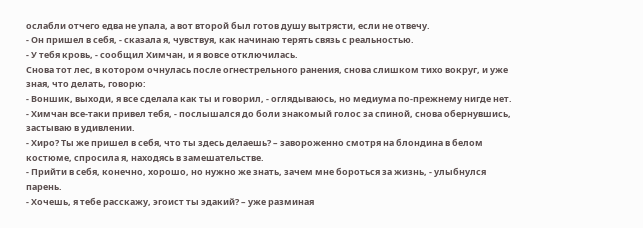ослабли отчего едва не упала, а вот второй был готов душу вытрясти, если не отвечу.
- Он пришел в себя, - сказала я, чувствуя, как начинаю терять связь с реальностью.
- У тебя кровь, - сообщил Химчан, и я вовсе отключилась.
Снова тот лес, в котором очнулась после огнестрельного ранения, снова слишком тихо вокруг, и уже зная, что делать, говорю:
- Воншик, выходи, я все сделала как ты и говорил, - оглядываюсь, но медиума по-прежнему нигде нет.
- Химчан все-таки привел тебя, - послышался до боли знакомый голос за спиной, снова обернувшись, застываю в удивлении.
- Хиро? Ты же пришел в себя, что ты здесь делаешь? – завороженно смотря на блондина в белом костюме, спросила я, находясь в замешательстве.
- Прийти в себя, конечно, хорошо, но нужно же знать, зачем мне бороться за жизнь, - улыбнулся парень.
- Хочешь, я тебе расскажу, эгоист ты эдакий? – уже разминая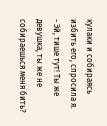кулаки и собираясь избить его, спросила я.
- Эй, тише тут! Ты же девушка, ты же не собираешься меня бить?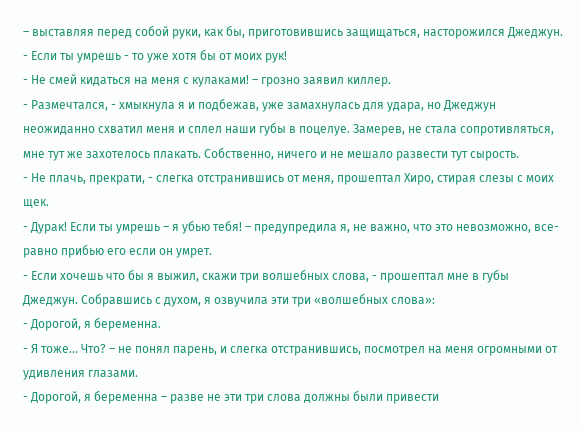– выставляя перед собой руки, как бы, приготовившись защищаться, насторожился Джеджун.
- Если ты умрешь - то уже хотя бы от моих рук!
- Не смей кидаться на меня с кулаками! – грозно заявил киллер.
- Размечтался, - хмыкнула я и подбежав, уже замахнулась для удара, но Джеджун неожиданно схватил меня и сплел наши губы в поцелуе. Замерев, не стала сопротивляться, мне тут же захотелось плакать. Собственно, ничего и не мешало развести тут сырость.
- Не плачь, прекрати, - слегка отстранившись от меня, прошептал Хиро, стирая слезы с моих щек.
- Дурак! Если ты умрешь – я убью тебя! – предупредила я, не важно, что это невозможно, все-равно прибью его если он умрет.
- Если хочешь что бы я выжил, скажи три волшебных слова, - прошептал мне в губы Джеджун. Собравшись с духом, я озвучила эти три «волшебных слова»:
- Дорогой, я беременна.
- Я тоже... Что? – не понял парень, и слегка отстранившись, посмотрел на меня огромными от удивления глазами.
- Дорогой, я беременна – разве не эти три слова должны были привести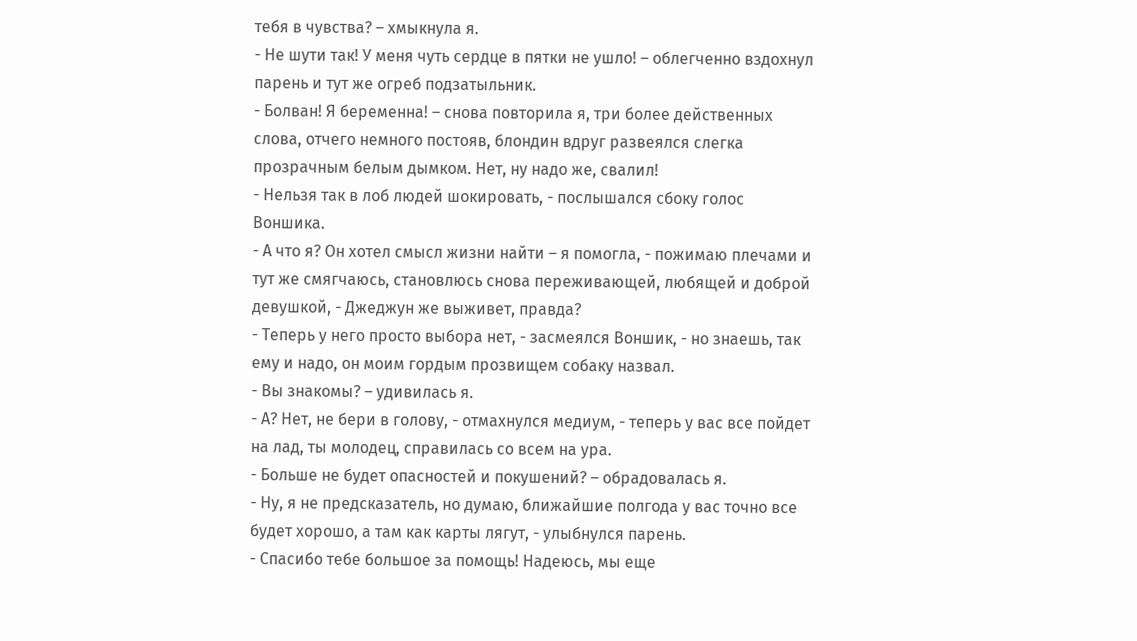тебя в чувства? – хмыкнула я.
- Не шути так! У меня чуть сердце в пятки не ушло! – облегченно вздохнул парень и тут же огреб подзатыльник.
- Болван! Я беременна! – снова повторила я, три более действенных слова, отчего немного постояв, блондин вдруг развеялся слегка прозрачным белым дымком. Нет, ну надо же, свалил!
- Нельзя так в лоб людей шокировать, - послышался сбоку голос Воншика.
- А что я? Он хотел смысл жизни найти – я помогла, - пожимаю плечами и тут же смягчаюсь, становлюсь снова переживающей, любящей и доброй девушкой, - Джеджун же выживет, правда?
- Теперь у него просто выбора нет, - засмеялся Воншик, - но знаешь, так ему и надо, он моим гордым прозвищем собаку назвал.
- Вы знакомы? – удивилась я.
- А? Нет, не бери в голову, - отмахнулся медиум, - теперь у вас все пойдет на лад, ты молодец, справилась со всем на ура.
- Больше не будет опасностей и покушений? – обрадовалась я.
- Ну, я не предсказатель, но думаю, ближайшие полгода у вас точно все будет хорошо, а там как карты лягут, - улыбнулся парень.
- Спасибо тебе большое за помощь! Надеюсь, мы еще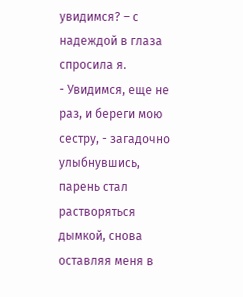увидимся? – с надеждой в глаза спросила я.
- Увидимся, еще не раз, и береги мою сестру, - загадочно улыбнувшись, парень стал растворяться дымкой, снова оставляя меня в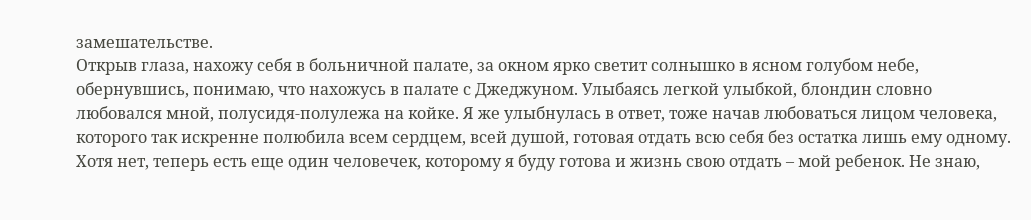замешательстве.
Открыв глаза, нахожу себя в больничной палате, за окном ярко светит солнышко в ясном голубом небе, обернувшись, понимаю, что нахожусь в палате с Джеджуном. Улыбаясь легкой улыбкой, блондин словно любовался мной, полусидя-полулежа на койке. Я же улыбнулась в ответ, тоже начав любоваться лицом человека, которого так искренне полюбила всем сердцем, всей душой, готовая отдать всю себя без остатка лишь ему одному. Хотя нет, теперь есть еще один человечек, которому я буду готова и жизнь свою отдать – мой ребенок. Не знаю,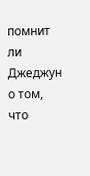помнит ли Джеджун о том, что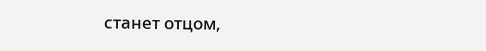станет отцом,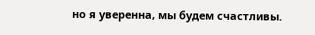но я уверенна, мы будем счастливы.